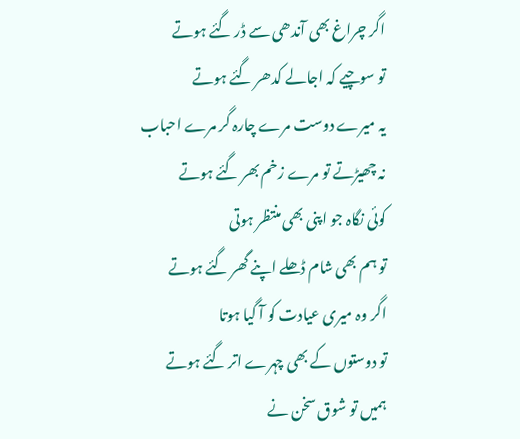اگر چراغ بھی آندھی سے ڈر گئے ہوتے
تو سوچیے کہ اجالے کدھر گئے ہوتے
یہ میرے دوست مرے چارہ گر مرے احباب
نہ چھیڑتے تو مرے زخم بھر گئے ہوتے
کوئی نگاہ جو اپنی بھی منتظر ہوتی
تو ہم بھی شام ڈھلے اپنے گھر گئے ہوتے
اگر وہ میری عیادت کو آ گیا ہوتا
تو دوستوں کے بھی چہرے اتر گئے ہوتے
ہمیں تو شوق سخن نے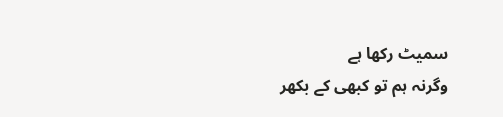سمیٹ رکھا ہے
وگرنہ ہم تو کبھی کے بکھر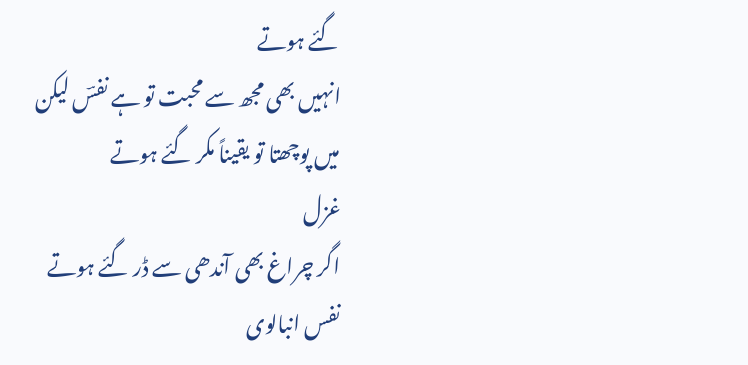گئے ہوتے
انہیں بھی مجھ سے محبت تو ہے نفسؔ لیکن
میں پوچھتا تو یقیناً مکر گئے ہوتے
غزل
اگر چراغ بھی آندھی سے ڈر گئے ہوتے
نفس انبالوی